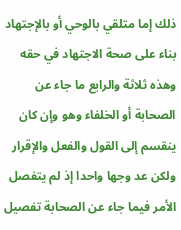ذلك إما متلقي بالوحي أو بالإجتهاد بناء على صحة الاجتهاد في حقه وهذه ثلاثة والرابع ما جاء عن الصحابة أو الخلفاء وهو وإن كان ينقسم إلى القول والفعل والإقرار ولكن عد وجها واحدا إذ لم يتفصل الأمر فيما جاء عن الصحابة تفصيل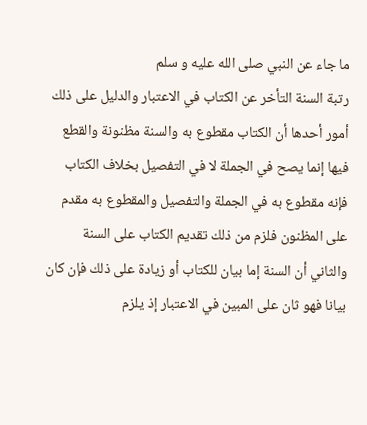ما جاء عن النبي صلى الله عليه و سلم
رتبة السنة التأخر عن الكتاب في الاعتبار والدليل على ذلك أمور أحدها أن الكتاب مقطوع به والسنة مظنونة والقطع فيها إنما يصح في الجملة لا في التفصيل بخلاف الكتاب فإنه مقطوع به في الجملة والتفصيل والمقطوع به مقدم على المظنون فلزم من ذلك تقديم الكتاب على السنة
والثاني أن السنة إما بيان للكتاب أو زيادة على ذلك فإن كان بيانا فهو ثان على المبين في الاعتبار إذ يلزم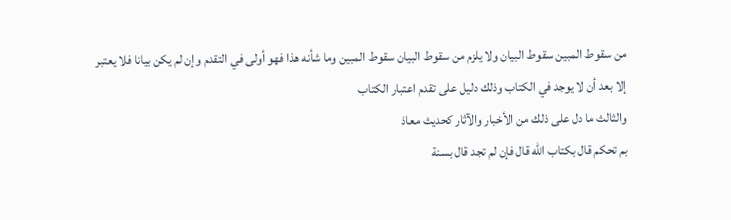من سقوط المبين سقوط البيان ولا يلزم من سقوط البيان سقوط المبين وما شأنه هذا فهو أولى في التقدم وإن لم يكن بيانا فلا يعتبر إلا بعد أن لا يوجد في الكتاب وذلك دليل على تقدم اعتبار الكتاب
والثالث ما دل على ذلك من الأخبار والآثار كحديث معاذ
بم تحكم قال بكتاب الله قال فإن لم تجد قال بسنة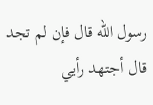رسول الله قال فإن لم تجد قال أجتهد رأيي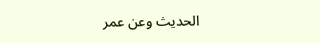الحديث وعن عمر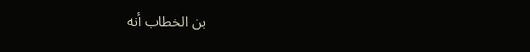بن الخطاب أنه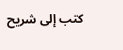كتب إلى شريح